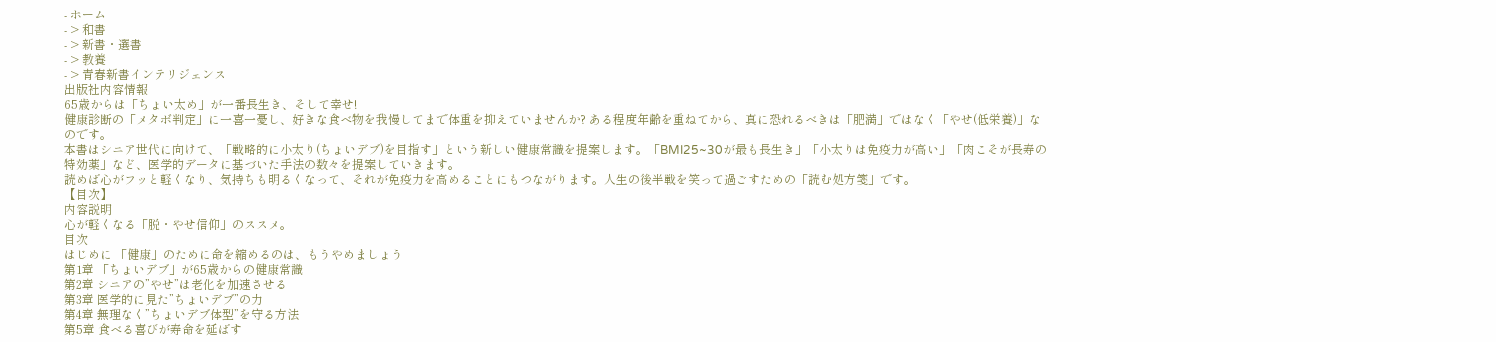- ホーム
- > 和書
- > 新書・選書
- > 教養
- > 青春新書インテリジェンス
出版社内容情報
65歳からは「ちょい太め」が一番長生き、そして幸せ!
健康診断の「メタボ判定」に一喜一憂し、好きな食べ物を我慢してまで体重を抑えていませんか? ある程度年齢を重ねてから、真に恐れるべきは「肥満」ではなく「やせ(低栄養)」なのです。
本書はシニア世代に向けて、「戦略的に小太り(ちょいデブ)を目指す」という新しい健康常識を提案します。「BMI25~30が最も長生き」「小太りは免疫力が高い」「肉こそが長寿の特効薬」など、医学的データに基づいた手法の数々を提案していきます。
読めば心がフッと軽くなり、気持ちも明るくなって、それが免疫力を高めることにもつながります。人生の後半戦を笑って過ごすための「読む処方箋」です。
【目次】
内容説明
心が軽くなる「脱・やせ信仰」のススメ。
目次
はじめに 「健康」のために命を縮めるのは、もうやめましょう
第1章 「ちょいデブ」が65歳からの健康常識
第2章 シニアの”やせ”は老化を加速させる
第3章 医学的に見た”ちょいデブ”の力
第4章 無理なく”ちょいデブ体型”を守る方法
第5章 食べる喜びが寿命を延ばす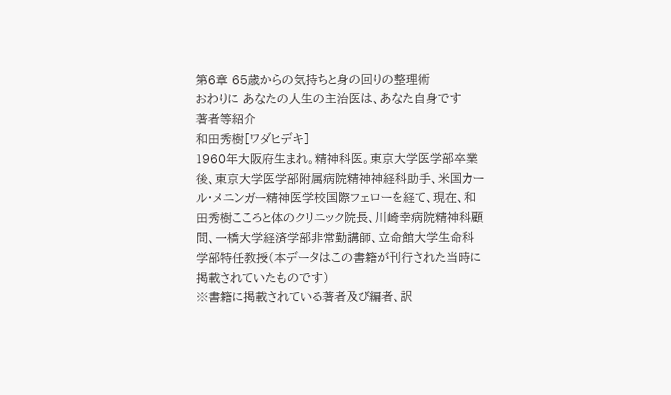第6章 65歳からの気持ちと身の回りの整理術
おわりに あなたの人生の主治医は、あなた自身です
著者等紹介
和田秀樹[ワダヒデキ]
1960年大阪府生まれ。精神科医。東京大学医学部卒業後、東京大学医学部附属病院精神神経科助手、米国カール・メニンガー精神医学校国際フェローを経て、現在、和田秀樹こころと体のクリニック院長、川崎幸病院精神科顧問、一橋大学経済学部非常勤講師、立命館大学生命科学部特任教授(本データはこの書籍が刊行された当時に掲載されていたものです)
※書籍に掲載されている著者及び編者、訳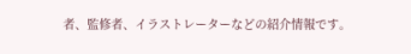者、監修者、イラストレーターなどの紹介情報です。